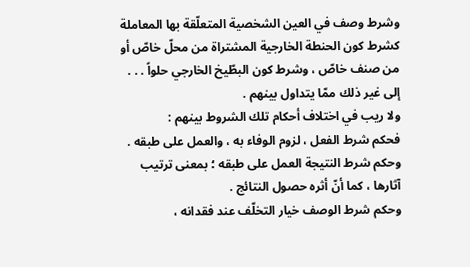وشرط وصف في العين الشخصية المتعلّقة بها المعاملة كشرط كون الحنطة الخارجية المشتراة من محلّ خاصّ أو من صنف خاصّ ، وشرط كون البطّيخ الخارجي حلواً . . . إلى غير ذلك ممّا يتداول بينهم .
ولا ريب في اختلاف أحكام تلك الشروط بينهم :
فحكم شرط الفعل ، لزوم الوفاء به ، والعمل على طبقه .
وحكم شرط النتيجة العمل على طبقه ؛ بمعنى ترتيب آثارها ، كما أنّ أثره حصول النتائج .
وحكم شرط الوصف خيار التخلّف عند فقدانه ،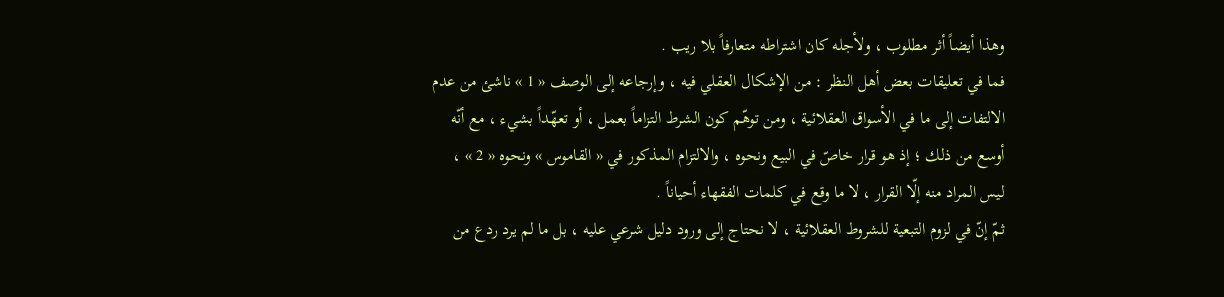وهذا أيضاً أثر مطلوب ، ولأجله كان اشتراطه متعارفاً بلا ريب .
فما في تعليقات بعض أهل النظر : من الإشكال العقلي فيه ، وإرجاعه إلى الوصف « 1 » ناشئ من عدم الالتفات إلى ما في الأسواق العقلائية ، ومن توهّم كون الشرط التزاماً بعمل ، أو تعهّداً بشيء ، مع أنّه أوسع من ذلك ؛ إذ هو قرار خاصّ في البيع ونحوه ، والالتزام المذكور في « القاموس » ونحوه « 2 » ، ليس المراد منه إلّا القرار ، لا ما وقع في كلمات الفقهاء أحياناً .
ثمّ إنّ في لزوم التبعية للشروط العقلائية ، لا نحتاج إلى ورود دليل شرعي عليه ، بل ما لم يرد ردع من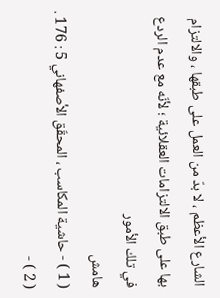الشارع الأعظم ، لا بدّ من العمل على طبقها ، والالتزام بها على طبق الالتزامات العقلائية ؛ لأنّه مع عدم الردع في تلك الأمور
هامش
( 1 ) - حاشية المكاسب ، المحقّق الأصفهاني 5 : 176 .
( 2 ) -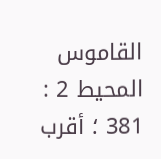القاموس المحيط 2 : 381 ؛ أقرب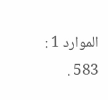الموارد 1 : 583 .